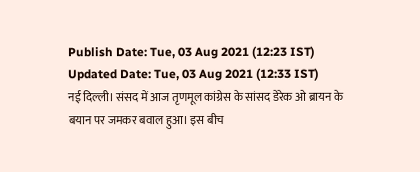Publish Date: Tue, 03 Aug 2021 (12:23 IST)
Updated Date: Tue, 03 Aug 2021 (12:33 IST)
नई दिल्ली। संसद में आज तृणमूल कांग्रेस के सांसद डेरेक ओ ब्रायन के बयान पर जमकर बवाल हुआ। इस बीच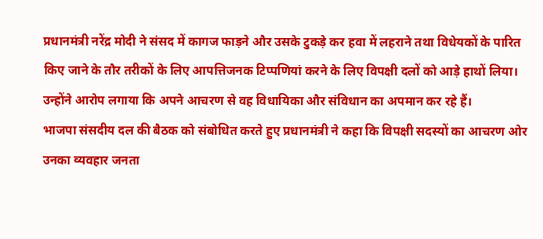प्रधानमंत्री नरेंद्र मोदी ने संसद में कागज फाड़ने और उसके टुकड़े कर हवा में लहराने तथा विधेयकों के पारित किए जाने के तौर तरीकों के लिए आपत्तिजनक टिप्पणियां करने के लिए विपक्षी दलों को आड़े हाथों लिया। उन्होंने आरोप लगाया कि अपने आचरण से वह विधायिका और संविधान का अपमान कर रहे हैं।
भाजपा संसदीय दल की बैठक को संबोधित करते हुए प्रधानमंत्री ने कहा कि विपक्षी सदस्यों का आचरण ओर उनका व्यवहार जनता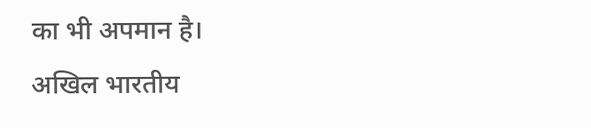का भी अपमान है।
अखिल भारतीय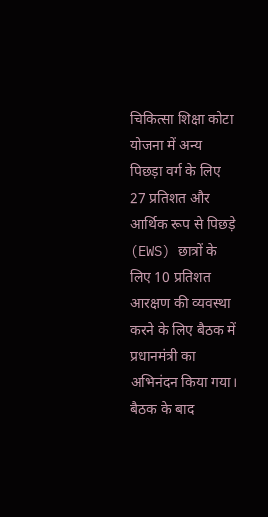चिकित्सा शिक्षा कोटा योजना में अन्य पिछड़ा वर्ग के लिए 27 प्रतिशत और आर्थिक रूप से पिछड़े (EWS) छात्रों के लिए 10 प्रतिशत आरक्षण की व्यवस्था करने के लिए बैठक में प्रधानमंत्री का अभिनंदन किया गया।
बैठक के बाद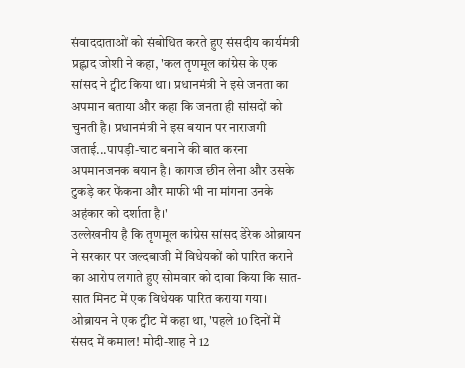संवाददाताओं को संबोधित करते हुए संसदीय कार्यमंत्री प्रह्लाद जोशी ने कहा, 'कल तृणमूल कांग्रेस के एक सांसद ने ट्वीट किया था। प्रधानमंत्री ने इसे जनता का अपमान बताया और कहा कि जनता ही सांसदों को चुनती है। प्रधानमंत्री ने इस बयान पर नाराजगी जताई...पापड़ी-चाट बनाने की बात करना अपमानजनक बयान है। कागज छीन लेना और उसके टुकड़े कर फेंकना और माफी भी ना मांगना उनके अहंकार को दर्शाता है।'
उल्लेखनीय है कि तृणमूल कांग्रेस सांसद डेरेक ओब्रायन ने सरकार पर जल्दबाजी में विधेयकों को पारित कराने का आरोप लगाते हुए सोमवार को दावा किया कि सात-सात मिनट में एक विधेयक पारित कराया गया।
ओब्रायन ने एक ट्वीट में कहा था, 'पहले 10 दिनों में संसद में कमाल! मोदी-शाह ने 12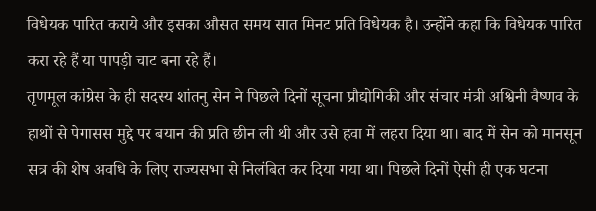विधेयक पारित कराये और इसका औसत समय सात मिनट प्रति विधेयक है। उन्होंने कहा कि विधेयक पारित करा रहे हैं या पापड़ी चाट बना रहे हैं।
तृणमूल कांग्रेस के ही सदस्य शांतनु सेन ने पिछले दिनों सूचना प्रौद्योगिकी और संचार मंत्री अश्विनी वैष्णव के हाथों से पेगासस मुद्दे पर बयान की प्रति छीन ली थी और उसे हवा में लहरा दिया था। बाद में सेन को मानसून सत्र की शेष अवधि के लिए राज्यसभा से निलंबित कर दिया गया था। पिछले दिनों ऐसी ही एक घटना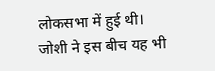लोकसभा में हुई थी।
जोशी ने इस बीच यह भी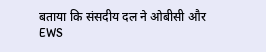बताया कि संसदीय दल ने ओबीसी और EWS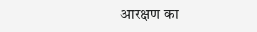आरक्षण का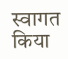स्वागत किया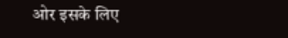ओर इसके लिए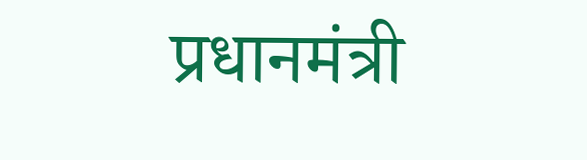प्रधानमंत्री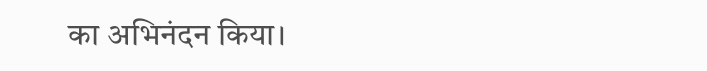का अभिनंदन किया।